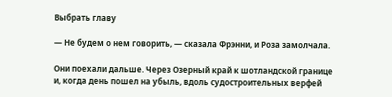Выбрать главу

— Не будем о нем говорить, — сказала Фрэнни, и Роза замолчала.

Они поехали дальше. Через Озерный край к шотландской границе и, когда день пошел на убыль, вдоль судостроительных верфей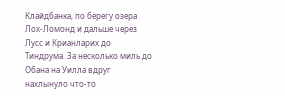Клайдбанка, по берегу озера Лох-Ломонд и дальше через Лусс и Крианларих до Тиндрума. За несколько миль до Обана на Уилла вдруг нахлынуло что-то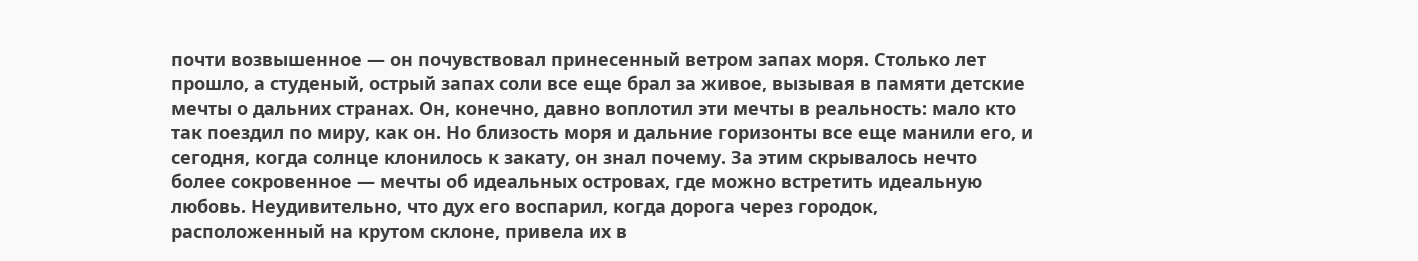почти возвышенное — он почувствовал принесенный ветром запах моря. Столько лет прошло, а студеный, острый запах соли все еще брал за живое, вызывая в памяти детские мечты о дальних странах. Он, конечно, давно воплотил эти мечты в реальность: мало кто так поездил по миру, как он. Но близость моря и дальние горизонты все еще манили его, и сегодня, когда солнце клонилось к закату, он знал почему. За этим скрывалось нечто более сокровенное — мечты об идеальных островах, где можно встретить идеальную любовь. Неудивительно, что дух его воспарил, когда дорога через городок, расположенный на крутом склоне, привела их в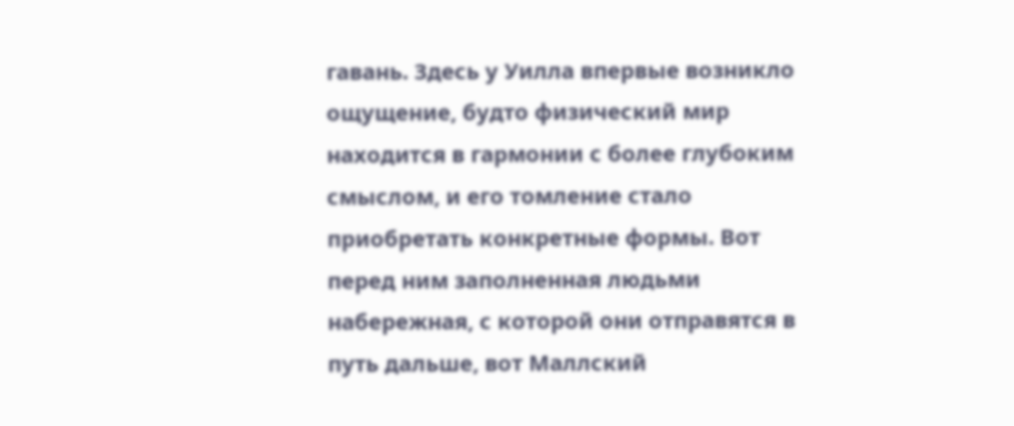гавань. Здесь у Уилла впервые возникло ощущение, будто физический мир находится в гармонии с более глубоким смыслом, и его томление стало приобретать конкретные формы. Вот перед ним заполненная людьми набережная, с которой они отправятся в путь дальше, вот Маллский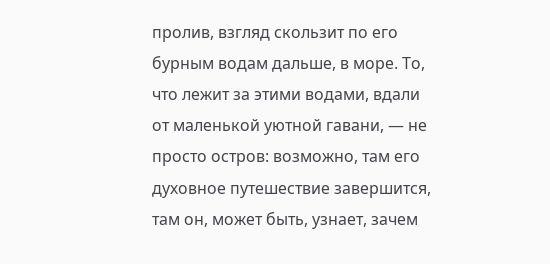пролив, взгляд скользит по его бурным водам дальше, в море. То, что лежит за этими водами, вдали от маленькой уютной гавани, — не просто остров: возможно, там его духовное путешествие завершится, там он, может быть, узнает, зачем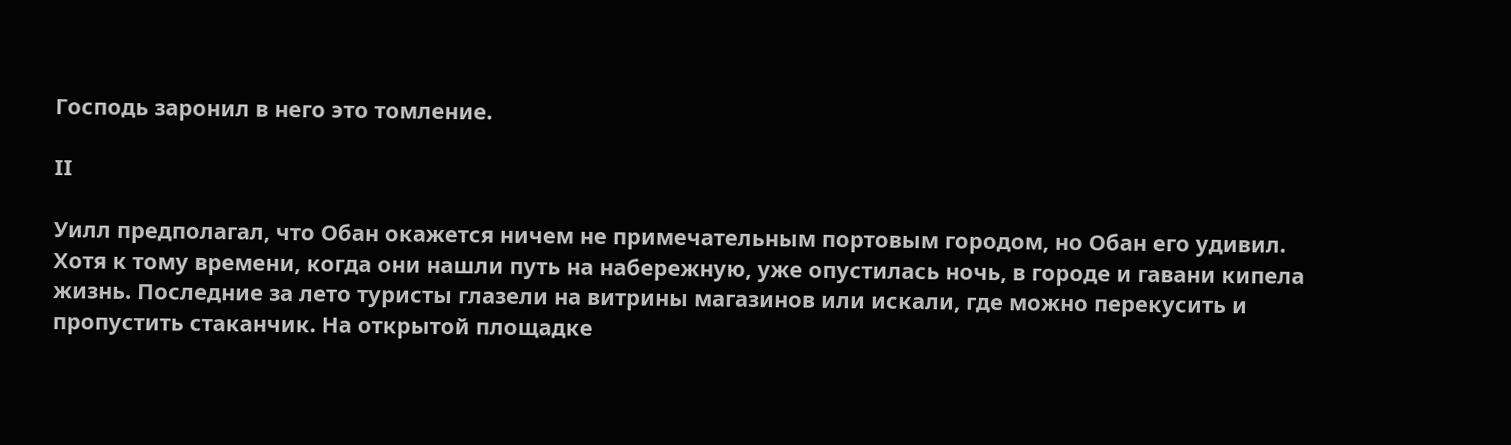Господь заронил в него это томление.

II

Уилл предполагал, что Обан окажется ничем не примечательным портовым городом, но Обан его удивил. Хотя к тому времени, когда они нашли путь на набережную, уже опустилась ночь, в городе и гавани кипела жизнь. Последние за лето туристы глазели на витрины магазинов или искали, где можно перекусить и пропустить стаканчик. На открытой площадке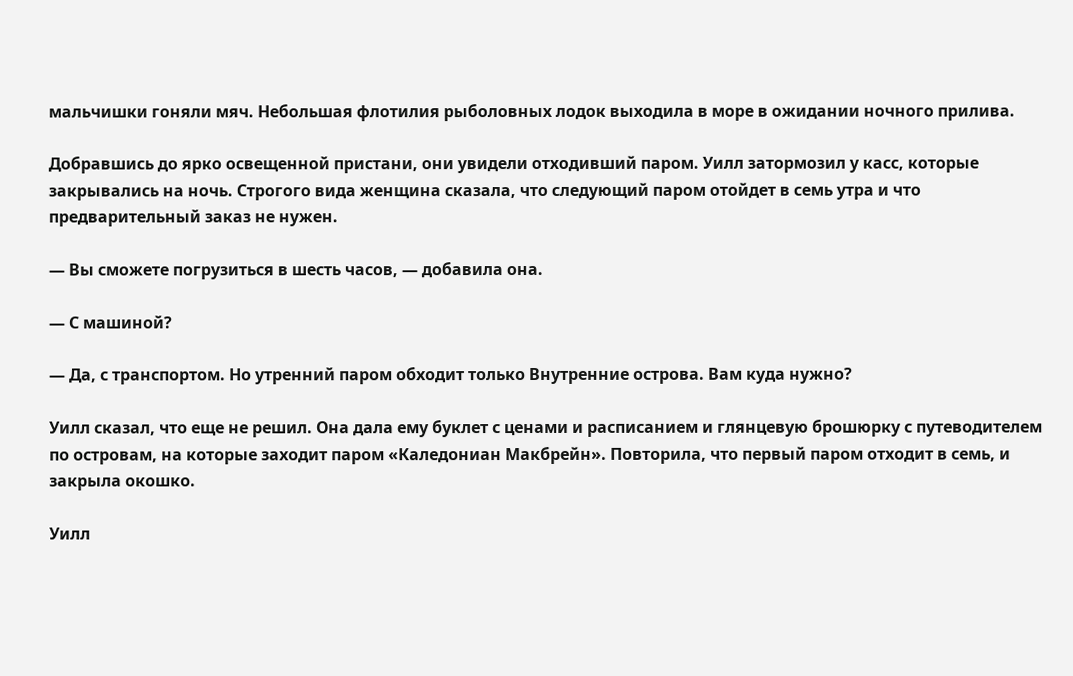мальчишки гоняли мяч. Небольшая флотилия рыболовных лодок выходила в море в ожидании ночного прилива.

Добравшись до ярко освещенной пристани, они увидели отходивший паром. Уилл затормозил у касс, которые закрывались на ночь. Строгого вида женщина сказала, что следующий паром отойдет в семь утра и что предварительный заказ не нужен.

— Вы сможете погрузиться в шесть часов, — добавила она.

— С машиной?

— Да, с транспортом. Но утренний паром обходит только Внутренние острова. Вам куда нужно?

Уилл сказал, что еще не решил. Она дала ему буклет с ценами и расписанием и глянцевую брошюрку с путеводителем по островам, на которые заходит паром «Каледониан Макбрейн». Повторила, что первый паром отходит в семь, и закрыла окошко.

Уилл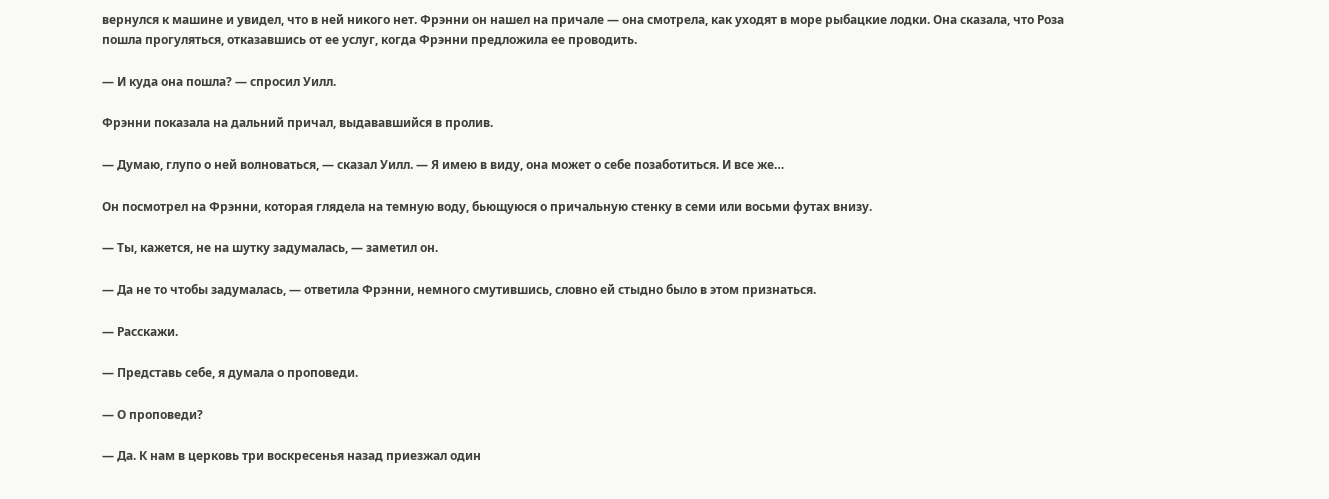вернулся к машине и увидел, что в ней никого нет. Фрэнни он нашел на причале — она смотрела, как уходят в море рыбацкие лодки. Она сказала, что Роза пошла прогуляться, отказавшись от ее услуг, когда Фрэнни предложила ее проводить.

— И куда она пошла? — спросил Уилл.

Фрэнни показала на дальний причал, выдававшийся в пролив.

— Думаю, глупо о ней волноваться, — сказал Уилл. — Я имею в виду, она может о себе позаботиться. И все же…

Он посмотрел на Фрэнни, которая глядела на темную воду, бьющуюся о причальную стенку в семи или восьми футах внизу.

— Ты, кажется, не на шутку задумалась, — заметил он.

— Да не то чтобы задумалась, — ответила Фрэнни, немного смутившись, словно ей стыдно было в этом признаться.

— Расскажи.

— Представь себе, я думала о проповеди.

— О проповеди?

— Да. К нам в церковь три воскресенья назад приезжал один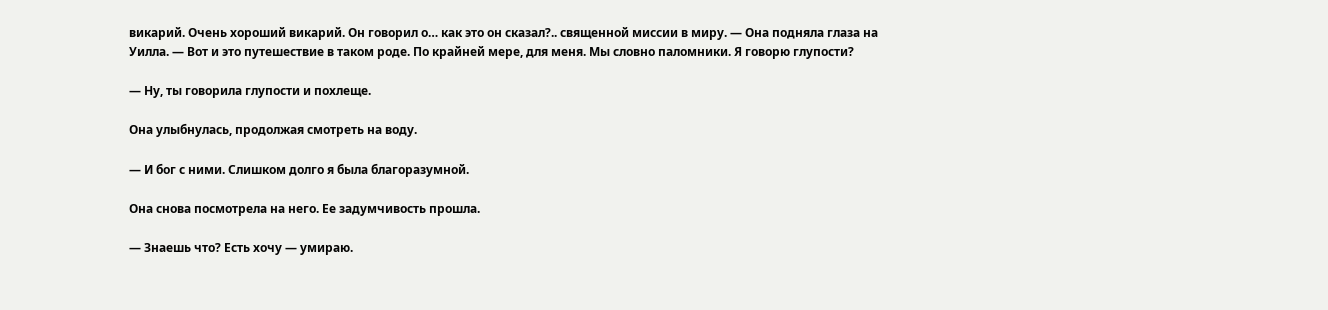викарий. Очень хороший викарий. Он говорил о… как это он сказал?.. священной миссии в миру. — Она подняла глаза на Уилла. — Вот и это путешествие в таком роде. По крайней мере, для меня. Мы словно паломники. Я говорю глупости?

— Ну, ты говорила глупости и похлеще.

Она улыбнулась, продолжая смотреть на воду.

— И бог с ними. Слишком долго я была благоразумной.

Она снова посмотрела на него. Ее задумчивость прошла.

— Знаешь что? Есть хочу — умираю.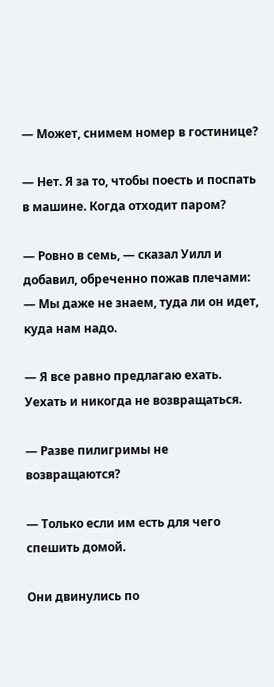— Может, снимем номер в гостинице?

— Нет. Я за то, чтобы поесть и поспать в машине. Когда отходит паром?

— Ровно в семь, — сказал Уилл и добавил, обреченно пожав плечами: — Мы даже не знаем, туда ли он идет, куда нам надо.

— Я все равно предлагаю ехать. Уехать и никогда не возвращаться.

— Разве пилигримы не возвращаются?

— Только если им есть для чего спешить домой.

Они двинулись по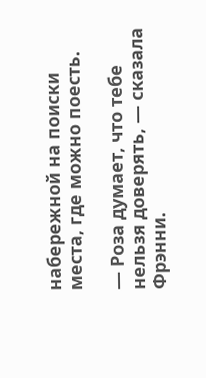набережной на поиски места, где можно поесть.

— Роза думает, что тебе нельзя доверять, — сказала Фрэнни.